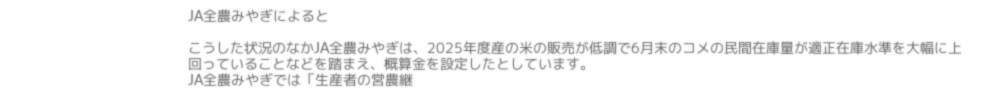JA全農みやぎによると

こうした状況のなかJA全農みやぎは、2025年度産の米の販売が低調で6月末のコメの民間在庫量が適正在庫水準を大幅に上回っていることなどを踏まえ、概算金を設定したとしています。
JA全農みやぎでは「生産者の営農継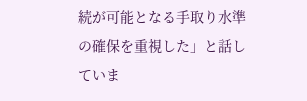続が可能となる手取り水準の確保を重視した」と話していま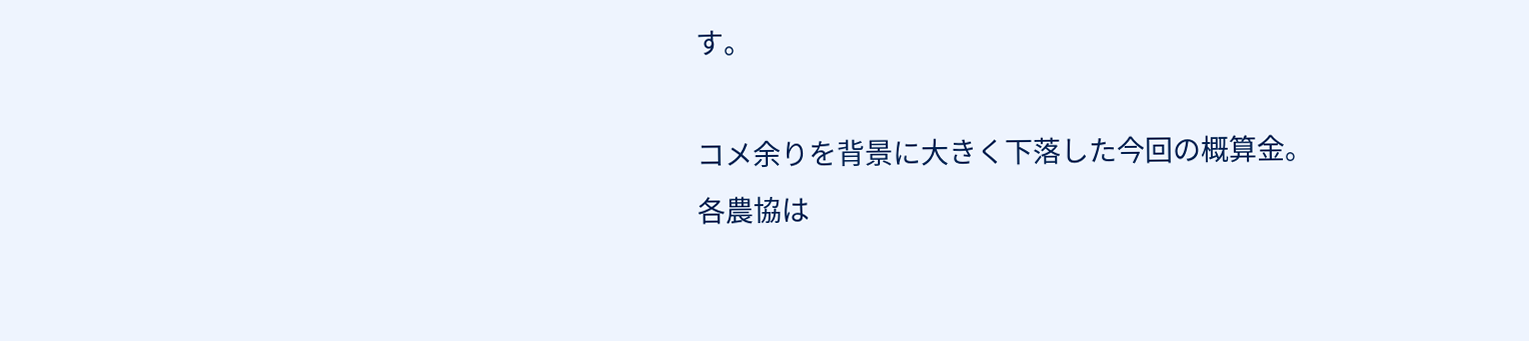す。

コメ余りを背景に大きく下落した今回の概算金。
各農協は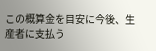この概算金を目安に今後、生産者に支払う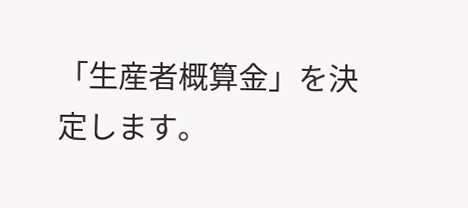「生産者概算金」を決定します。